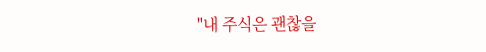"내 주식은 괜찮을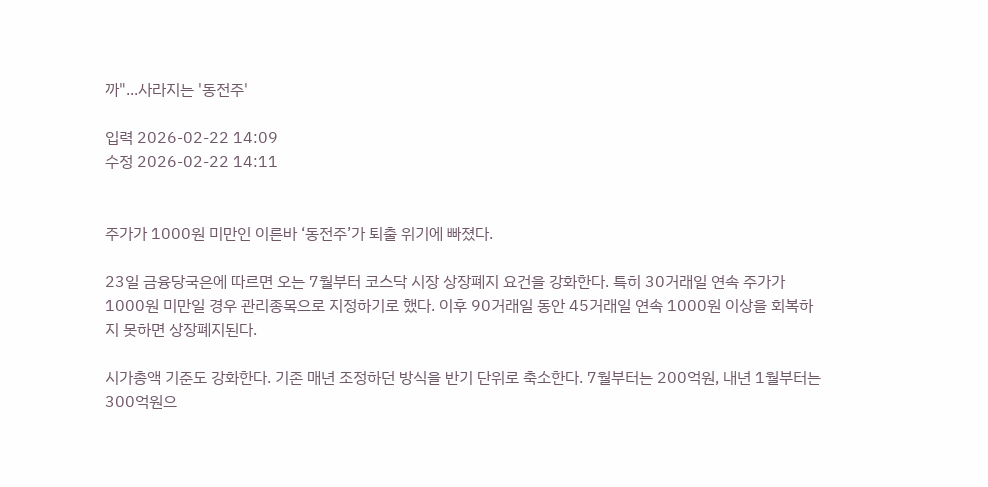까"...사라지는 '동전주'

입력 2026-02-22 14:09
수정 2026-02-22 14:11


주가가 1000원 미만인 이른바 ‘동전주’가 퇴출 위기에 빠졌다.

23일 금융당국은에 따르면 오는 7월부터 코스닥 시장 상장폐지 요건을 강화한다. 특히 30거래일 연속 주가가 1000원 미만일 경우 관리종목으로 지정하기로 했다. 이후 90거래일 동안 45거래일 연속 1000원 이상을 회복하지 못하면 상장폐지된다.

시가총액 기준도 강화한다. 기존 매년 조정하던 방식을 반기 단위로 축소한다. 7월부터는 200억원, 내년 1월부터는 300억원으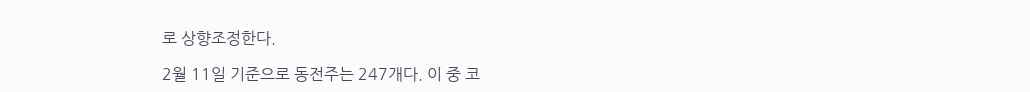로 상향조정한다.

2월 11일 기준으로 동전주는 247개다. 이 중 코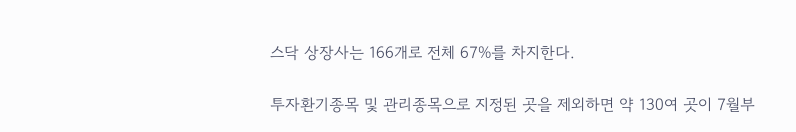스닥 상장사는 166개로 전체 67%를 차지한다.

투자환기종목 및 관리종목으로 지정된 곳을 제외하면 약 130여 곳이 7월부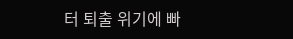터 퇴출 위기에 빠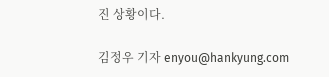진 상황이다.

김정우 기자 enyou@hankyung.com